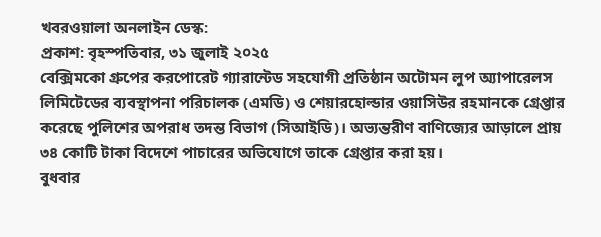খবরওয়ালা অনলাইন ডেস্ক:
প্রকাশ: বৃহস্পতিবার, ৩১ জুলাই ২০২৫
বেক্সিমকো গ্রুপের করপোরেট গ্যারান্টেড সহযোগী প্রতিষ্ঠান অটোমন লুপ অ্যাপারেলস লিমিটেডের ব্যবস্থাপনা পরিচালক (এমডি) ও শেয়ারহোল্ডার ওয়াসিউর রহমানকে গ্রেপ্তার করেছে পুলিশের অপরাধ তদন্ত বিভাগ (সিআইডি)। অভ্যন্তরীণ বাণিজ্যের আড়ালে প্রায় ৩৪ কোটি টাকা বিদেশে পাচারের অভিযোগে তাকে গ্রেপ্তার করা হয়।
বুধবার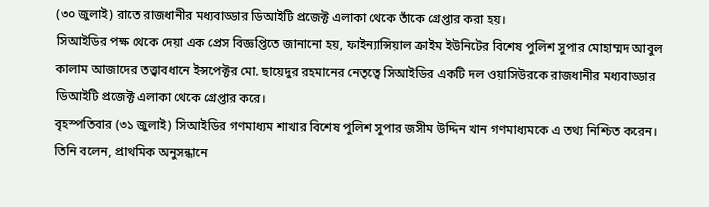(৩০ জুলাই) রাতে রাজধানীর মধ্যবাড্ডার ডিআইটি প্রজেক্ট এলাকা থেকে তাঁকে গ্রেপ্তার করা হয়।
সিআইডির পক্ষ থেকে দেয়া এক প্রেস বিজ্ঞপ্তিতে জানানো হয়, ফাইন্যান্সিয়াল ক্রাইম ইউনিটের বিশেষ পুলিশ সুপার মোহাম্মদ আবুল কালাম আজাদের তত্ত্বাবধানে ইন্সপেক্টর মো. ছায়েদুর রহমানের নেতৃত্বে সিআইডির একটি দল ওয়াসিউরকে রাজধানীর মধ্যবাড্ডার ডিআইটি প্রজেক্ট এলাকা থেকে গ্রেপ্তার করে।
বৃহস্পতিবার (৩১ জুলাই) সিআইডির গণমাধ্যম শাখার বিশেষ পুলিশ সুপার জসীম উদ্দিন খান গণমাধ্যমকে এ তথ্য নিশ্চিত করেন। তিনি বলেন, প্রাথমিক অনুসন্ধানে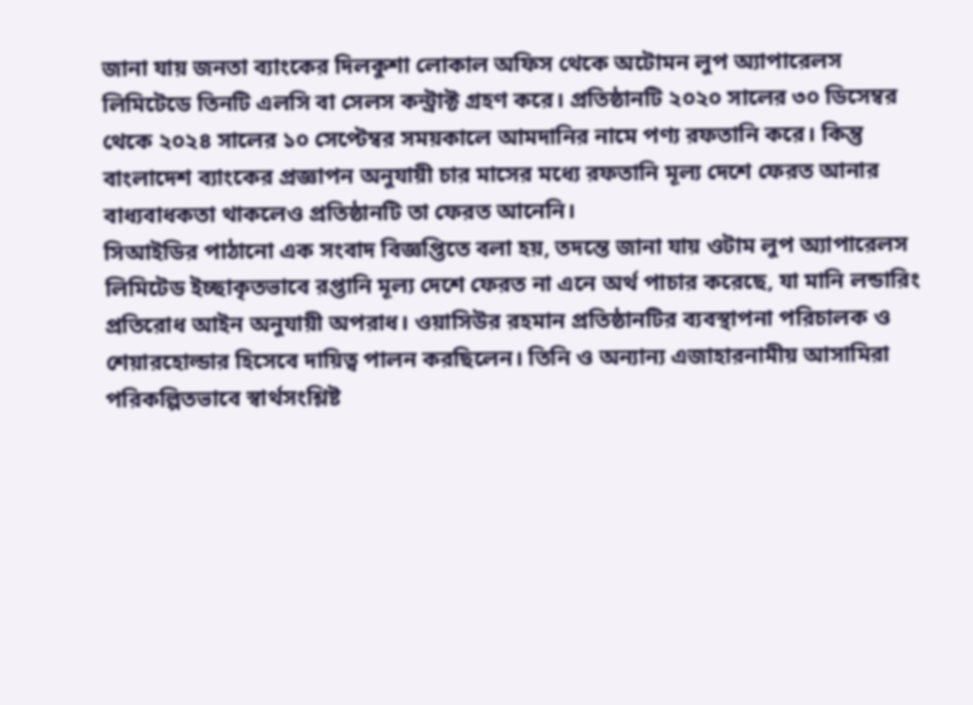জানা যায় জনতা ব্যাংকের দিলকুশা লোকাল অফিস থেকে অটোমন লুপ অ্যাপারেলস লিমিটেডে তিনটি এলসি বা সেলস কন্ট্রাক্ট গ্রহণ করে। প্রতিষ্ঠানটি ২০২০ সালের ৩০ ডিসেম্বর থেকে ২০২৪ সালের ১০ সেপ্টেম্বর সময়কালে আমদানির নামে পণ্য রফতানি করে। কিন্তু বাংলাদেশ ব্যাংকের প্রজ্ঞাপন অনুযায়ী চার মাসের মধ্যে রফতানি মূল্য দেশে ফেরত আনার বাধ্যবাধকতা থাকলেও প্রতিষ্ঠানটি তা ফেরত আনেনি।
সিআইডির পাঠানো এক সংবাদ বিজ্ঞপ্তিতে বলা হয়, তদন্তে জানা যায় ওটাম লুপ অ্যাপারেলস লিমিটেড ইচ্ছাকৃতভাবে রপ্তানি মূল্য দেশে ফেরত না এনে অর্থ পাচার করেছে, যা মানি লন্ডারিং প্রতিরোধ আইন অনুযায়ী অপরাধ। ওয়াসিউর রহমান প্রতিষ্ঠানটির ব্যবস্থাপনা পরিচালক ও শেয়ারহোল্ডার হিসেবে দায়িত্ব পালন করছিলেন। তিনি ও অন্যান্য এজাহারনামীয় আসামিরা পরিকল্পিতভাবে স্বার্থসংশ্লিষ্ট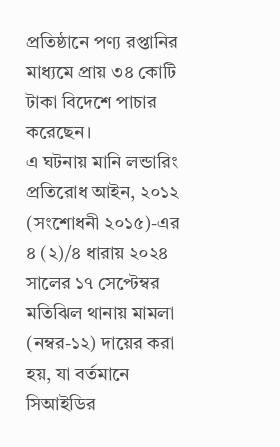প্রতিষ্ঠানে পণ্য রপ্তানির মাধ্যমে প্রায় ৩৪ কোটি টাকা বিদেশে পাচার করেছেন।
এ ঘটনায় মানি লন্ডারিং প্রতিরোধ আইন, ২০১২ (সংশোধনী ২০১৫)-এর ৪ (২)/৪ ধারায় ২০২৪ সালের ১৭ সেপ্টেম্বর মতিঝিল থানায় মামলা (নম্বর-১২) দায়ের করা হয়, যা বর্তমানে সিআইডির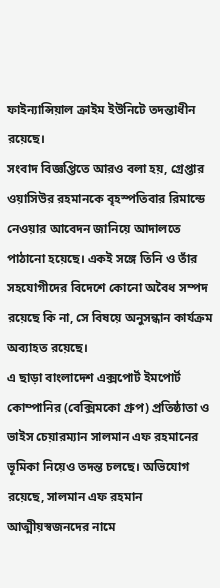ফাইন্যান্সিয়াল ক্রাইম ইউনিটে তদন্তাধীন রয়েছে।
সংবাদ বিজ্ঞপ্তিতে আরও বলা হয়, গ্রেপ্তার ওয়াসিউর রহমানকে বৃহস্পতিবার রিমান্ডে নেওয়ার আবেদন জানিয়ে আদালতে পাঠানো হয়েছে। একই সঙ্গে তিনি ও তাঁর সহযোগীদের বিদেশে কোনো অবৈধ সম্পদ রয়েছে কি না, সে বিষয়ে অনুসন্ধান কার্যক্রম অব্যাহত রয়েছে।
এ ছাড়া বাংলাদেশ এক্সপোর্ট ইমপোর্ট কোম্পানির (বেক্সিমকো গ্রুপ) প্রতিষ্ঠাতা ও ভাইস চেয়ারম্যান সালমান এফ রহমানের ভূমিকা নিয়েও তদন্ত চলছে। অভিযোগ রয়েছে, সালমান এফ রহমান আত্মীয়স্বজনদের নামে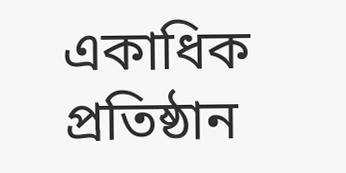একাধিক প্রতিষ্ঠান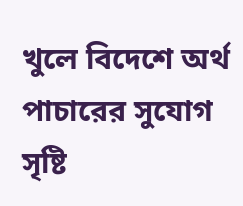খুলে বিদেশে অর্থ পাচারের সুযোগ সৃষ্টি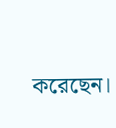করেছেন।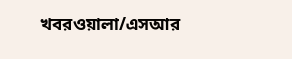খবরওয়ালা/এসআর